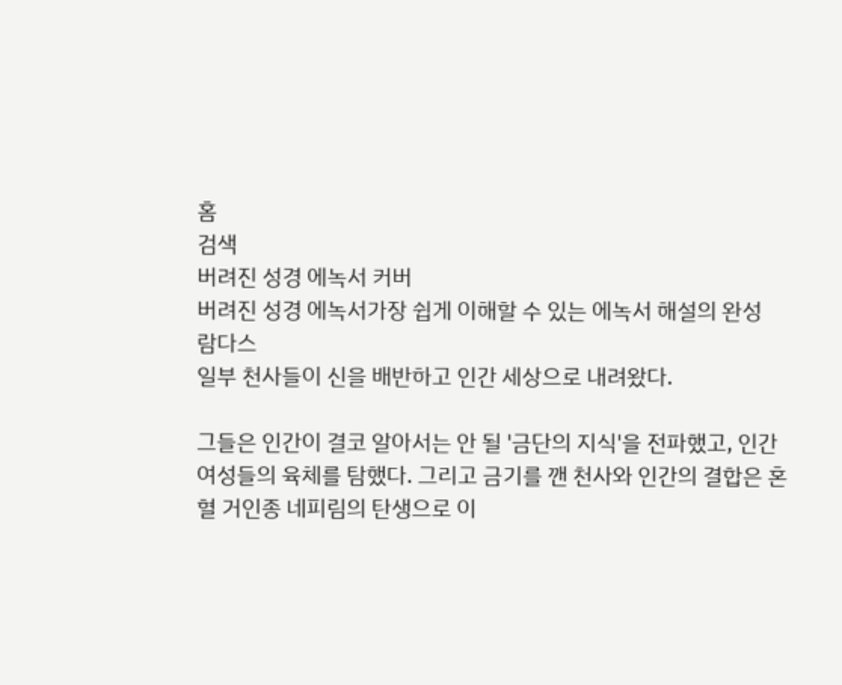홈
검색
버려진 성경 에녹서 커버
버려진 성경 에녹서가장 쉽게 이해할 수 있는 에녹서 해설의 완성
람다스
일부 천사들이 신을 배반하고 인간 세상으로 내려왔다.

그들은 인간이 결코 알아서는 안 될 '금단의 지식'을 전파했고, 인간 여성들의 육체를 탐했다. 그리고 금기를 깬 천사와 인간의 결합은 혼혈 거인종 네피림의 탄생으로 이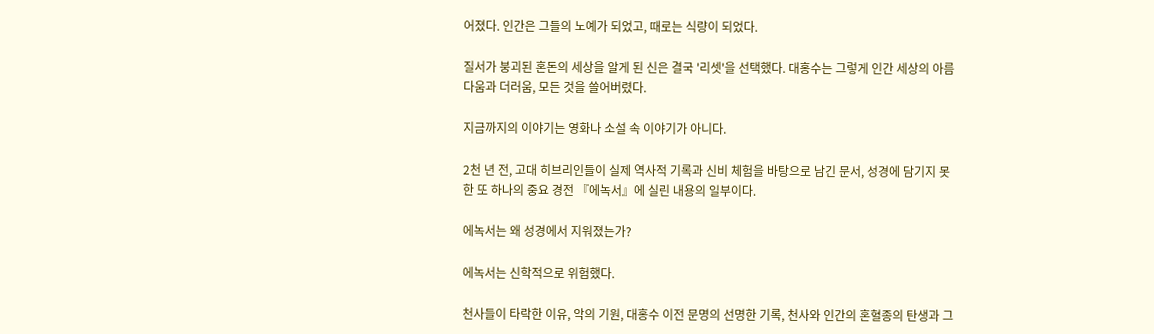어졌다. 인간은 그들의 노예가 되었고, 때로는 식량이 되었다.

질서가 붕괴된 혼돈의 세상을 알게 된 신은 결국 '리셋'을 선택했다. 대홍수는 그렇게 인간 세상의 아름다움과 더러움, 모든 것을 쓸어버렸다.

지금까지의 이야기는 영화나 소설 속 이야기가 아니다.

2천 년 전, 고대 히브리인들이 실제 역사적 기록과 신비 체험을 바탕으로 남긴 문서, 성경에 담기지 못한 또 하나의 중요 경전 『에녹서』에 실린 내용의 일부이다.

에녹서는 왜 성경에서 지워졌는가?

에녹서는 신학적으로 위험했다.

천사들이 타락한 이유, 악의 기원, 대홍수 이전 문명의 선명한 기록, 천사와 인간의 혼혈종의 탄생과 그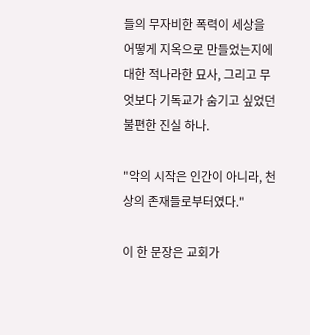들의 무자비한 폭력이 세상을 어떻게 지옥으로 만들었는지에 대한 적나라한 묘사, 그리고 무엇보다 기독교가 숨기고 싶었던 불편한 진실 하나.

"악의 시작은 인간이 아니라, 천상의 존재들로부터였다."

이 한 문장은 교회가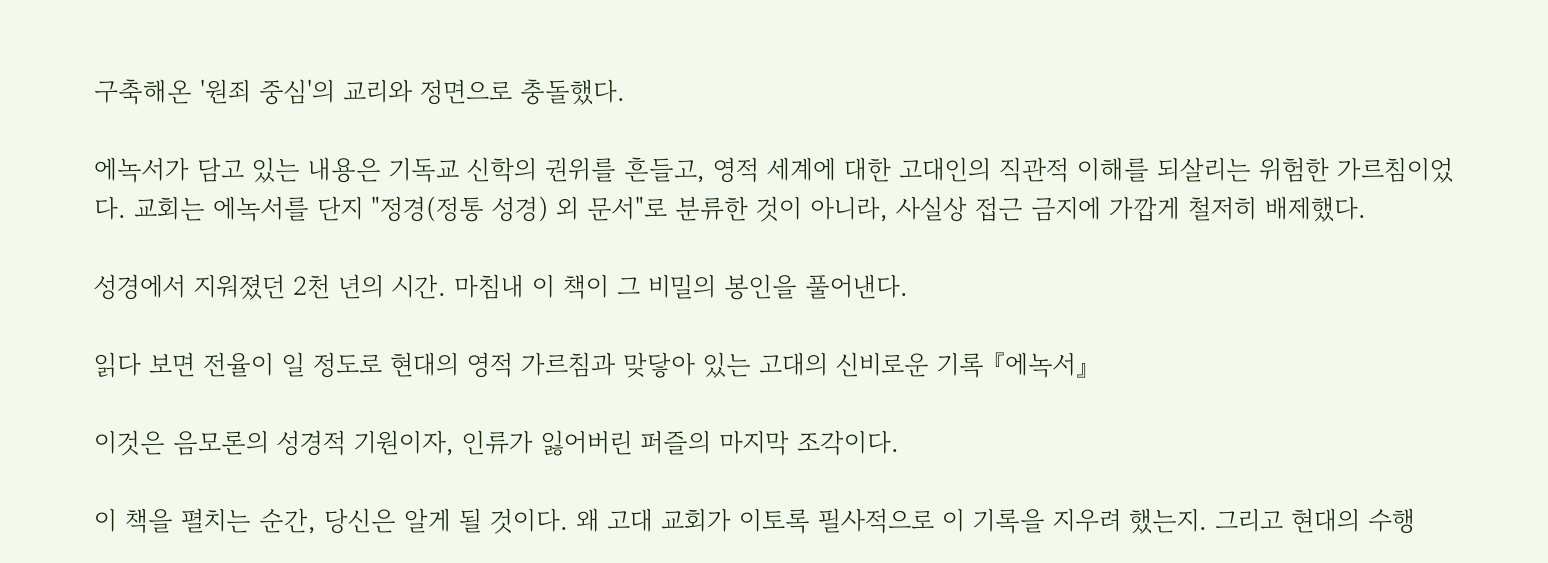구축해온 '원죄 중심'의 교리와 정면으로 충돌했다.

에녹서가 담고 있는 내용은 기독교 신학의 권위를 흔들고, 영적 세계에 대한 고대인의 직관적 이해를 되살리는 위험한 가르침이었다. 교회는 에녹서를 단지 "정경(정통 성경) 외 문서"로 분류한 것이 아니라, 사실상 접근 금지에 가깝게 철저히 배제했다.

성경에서 지워졌던 2천 년의 시간. 마침내 이 책이 그 비밀의 봉인을 풀어낸다.

읽다 보면 전율이 일 정도로 현대의 영적 가르침과 맞닿아 있는 고대의 신비로운 기록 『에녹서』

이것은 음모론의 성경적 기원이자, 인류가 잃어버린 퍼즐의 마지막 조각이다.

이 책을 펼치는 순간, 당신은 알게 될 것이다. 왜 고대 교회가 이토록 필사적으로 이 기록을 지우려 했는지. 그리고 현대의 수행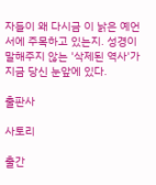자들이 왜 다시금 이 낡은 예언서에 주목하고 있는지. 성경이 말해주지 않는 '삭제된 역사'가 지금 당신 눈앞에 있다.

출판사

사토리

출간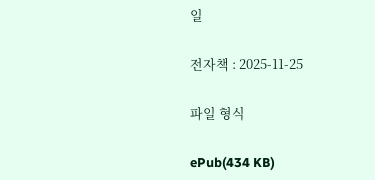일

전자책 : 2025-11-25

파일 형식

ePub(434 KB)